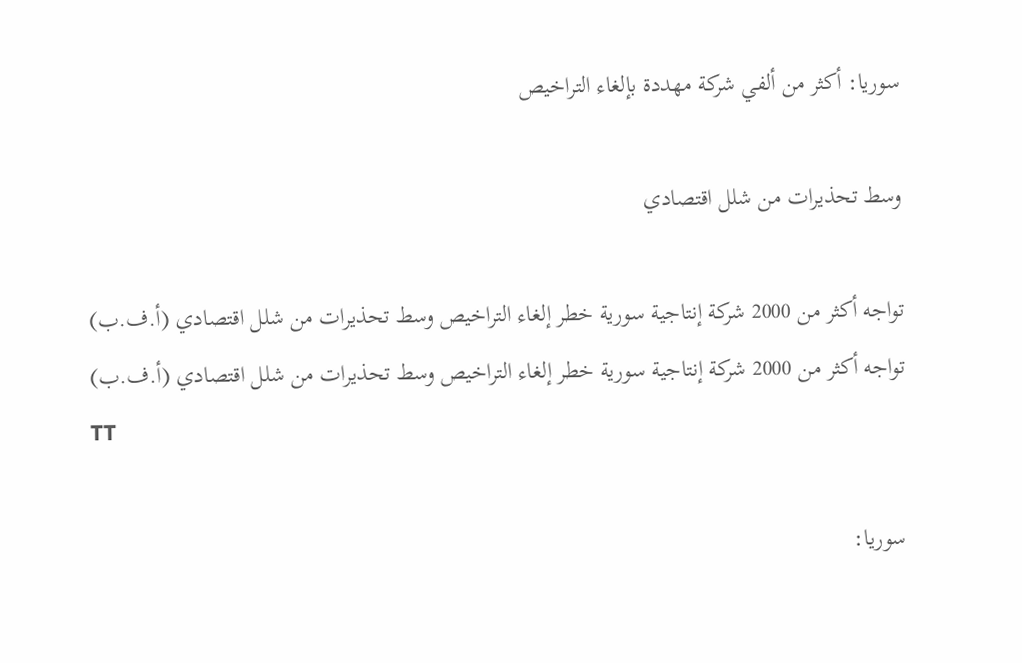سوريا: أكثر من ألفي شركة مهددة بإلغاء التراخيص

وسط تحذيرات من شلل اقتصادي

تواجه أكثر من 2000 شركة إنتاجية سورية خطر إلغاء التراخيص وسط تحذيرات من شلل اقتصادي (أ.ف.ب)
تواجه أكثر من 2000 شركة إنتاجية سورية خطر إلغاء التراخيص وسط تحذيرات من شلل اقتصادي (أ.ف.ب)
TT

سوريا: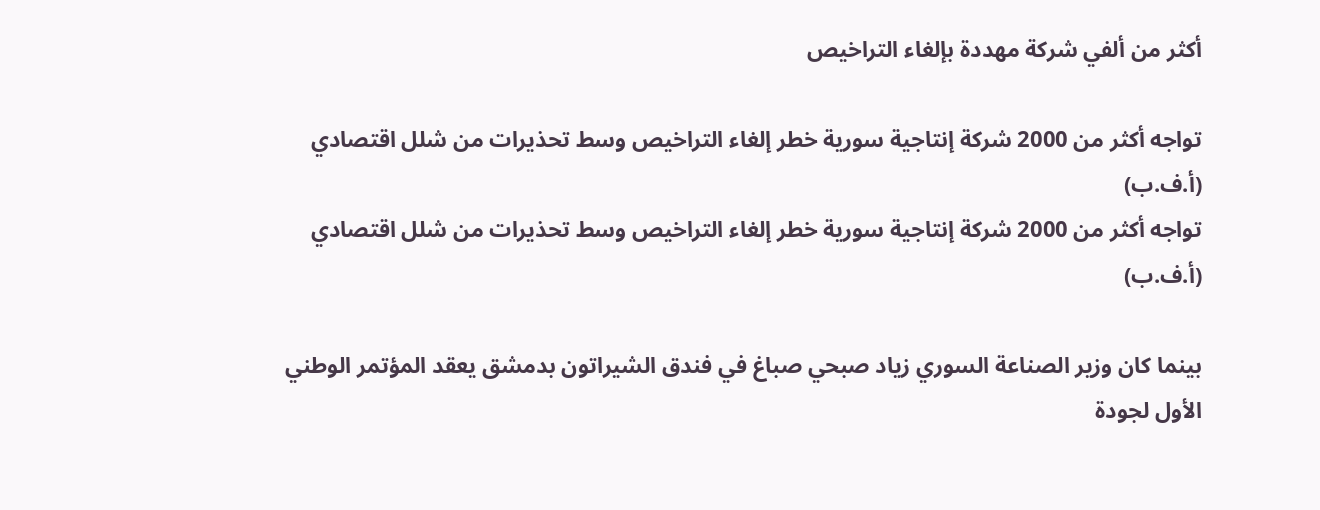أكثر من ألفي شركة مهددة بإلغاء التراخيص

تواجه أكثر من 2000 شركة إنتاجية سورية خطر إلغاء التراخيص وسط تحذيرات من شلل اقتصادي (أ.ف.ب)
تواجه أكثر من 2000 شركة إنتاجية سورية خطر إلغاء التراخيص وسط تحذيرات من شلل اقتصادي (أ.ف.ب)

بينما كان وزير الصناعة السوري زياد صبحي صباغ في فندق الشيراتون بدمشق يعقد المؤتمر الوطني الأول لجودة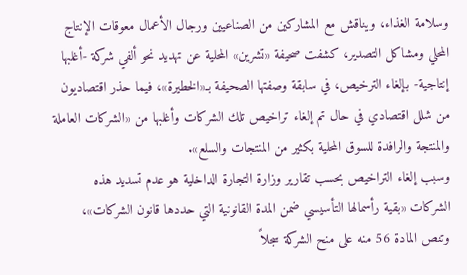وسلامة الغذاء، ويناقش مع المشاركين من الصناعيين ورجال الأعمال معوقات الإنتاج المحلي ومشاكل التصدير، كشفت صحيفة «تشرين» المحلية عن تهديد نحو ألفي شركة -أغلبها إنتاجية- بإلغاء الترخيص، في سابقة وصفتها الصحيفة بـ«الخطيرة»، فيما حذر اقتصاديون من شلل اقتصادي في حال تم إلغاء تراخيص تلك الشركات وأغلبها من «الشركات العاملة والمنتجة والرافدة للسوق المحلية بكثير من المنتجات والسلع».
وسبب إلغاء التراخيص بحسب تقارير وزارة التجارة الداخلية هو عدم تسديد هذه الشركات «بقية رأسمالها التأسيسي ضمن المدة القانونية التي حددها قانون الشركات»، وتنص المادة 56 منه على منح الشركة سجلاً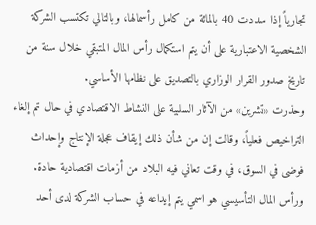تجارياً إذا سددت 40 بالمائة من كامل رأسمالها، وبالتالي تكتسب الشركة الشخصية الاعتبارية على أن يتم استكمال رأس المال المتبقي خلال سنة من تاريخ صدور القرار الوزاري بالتصديق على نظامها الأساسي.
وحذرت «تشرين» من الآثار السلبية على النشاط الاقتصادي في حال تم إلغاء التراخيص فعلياً، وقالت إن من شأن ذلك إيقاف عجلة الإنتاج وإحداث فوضى في السوق، في وقت تعاني فيه البلاد من أزمات اقتصادية حادة.
ورأس المال التأسيسي هو اسمي يتم إيداعه في حساب الشركة لدى أحد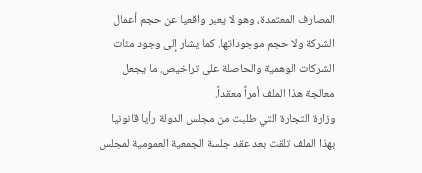المصارف المعتمدة، وهو لا يعبر واقعيا عن حجم أعمال الشركة ولا حجم موجوداتها. كما يشار إلى وجود مئات الشركات الوهمية والحاصلة على تراخيص. ما يجعل معالجة هذا الملف أمراً معقداً.
وزارة التجارة التي طلبت من مجلس الدولة رأيا قانونيا بهذا الملف تلقت بعد عقد جلسة الجمعية العمومية لمجلس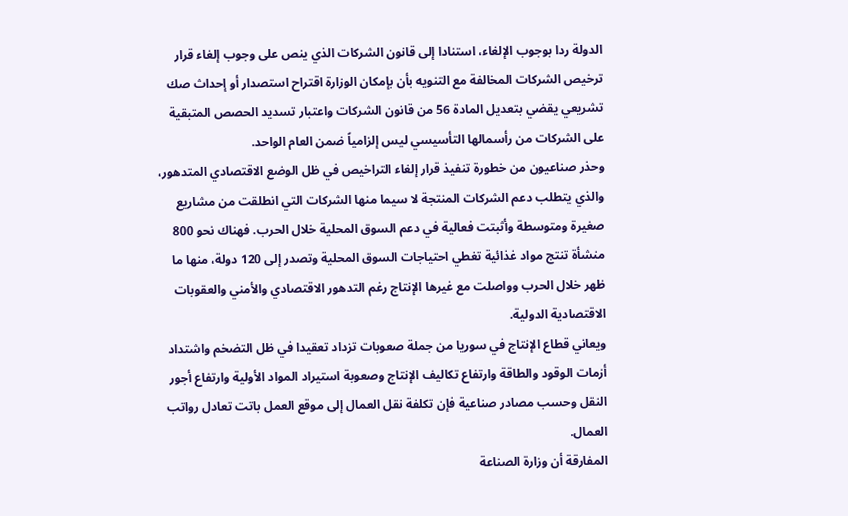الدولة ردا بوجوب الإلغاء، استنادا إلى قانون الشركات الذي ينص على وجوب إلغاء قرار ترخيص الشركات المخالفة مع التنويه بأن بإمكان الوزارة اقتراح استصدار أو إحداث صك تشريعي يقضي بتعديل المادة 56 من قانون الشركات واعتبار تسديد الحصص المتبقية على الشركات من رأسمالها التأسيسي ليس إلزامياً ضمن العام الواحد.
وحذر صناعيون من خطورة تنفيذ قرار إلغاء التراخيص في ظل الوضع الاقتصادي المتدهور، والذي يتطلب دعم الشركات المنتجة لا سيما منها الشركات التي انطلقت من مشاريع صغيرة ومتوسطة وأثبتت فعالية في دعم السوق المحلية خلال الحرب. فهناك نحو 800 منشأة تنتج مواد غذائية تغطي احتياجات السوق المحلية وتصدر إلى 120 دولة، منها ما ظهر خلال الحرب وواصلت مع غيرها الإنتاج رغم التدهور الاقتصادي والأمني والعقوبات الاقتصادية الدولية.
ويعاني قطاع الإنتاج في سوريا من جملة صعوبات تزداد تعقيدا في ظل التضخم واشتداد أزمات الوقود والطاقة وارتفاع تكاليف الإنتاج وصعوبة استيراد المواد الأولية وارتفاع أجور النقل وحسب مصادر صناعية فإن تكلفة نقل العمال إلى موقع العمل باتت تعادل رواتب العمال.
المفارقة أن وزارة الصناعة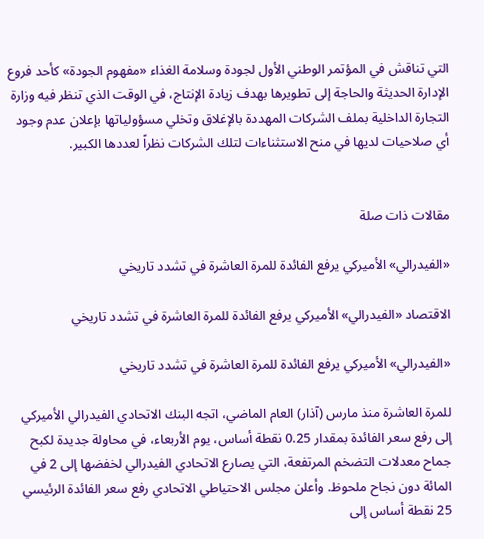التي تناقش في المؤتمر الوطني الأول لجودة وسلامة الغذاء «مفهوم الجودة» كأحد فروع الإدارة الحديثة والحاجة إلى تطويرها بهدف زيادة الإنتاج، في الوقت الذي تنظر فيه وزارة التجارة الداخلية بملف الشركات المهددة بالإغلاق وتخلي مسؤولياتها بإعلان عدم وجود أي صلاحيات لديها في منح الاستثناءات لتلك الشركات نظراً لعددها الكبير.


مقالات ذات صلة

«الفيدرالي» الأميركي يرفع الفائدة للمرة العاشرة في تشدد تاريخي

الاقتصاد «الفيدرالي» الأميركي يرفع الفائدة للمرة العاشرة في تشدد تاريخي

«الفيدرالي» الأميركي يرفع الفائدة للمرة العاشرة في تشدد تاريخي

للمرة العاشرة منذ مارس (آذار) العام الماضي، اتجه البنك الاتحادي الفيدرالي الأميركي إلى رفع سعر الفائدة بمقدار 0.25 نقطة أساس، يوم الأربعاء، في محاولة جديدة لكبح جماح معدلات التضخم المرتفعة، التي يصارع الاتحادي الفيدرالي لخفضها إلى 2 في المائة دون نجاح ملحوظ. وأعلن مجلس الاحتياطي الاتحادي رفع سعر الفائدة الرئيسي 25 نقطة أساس إلى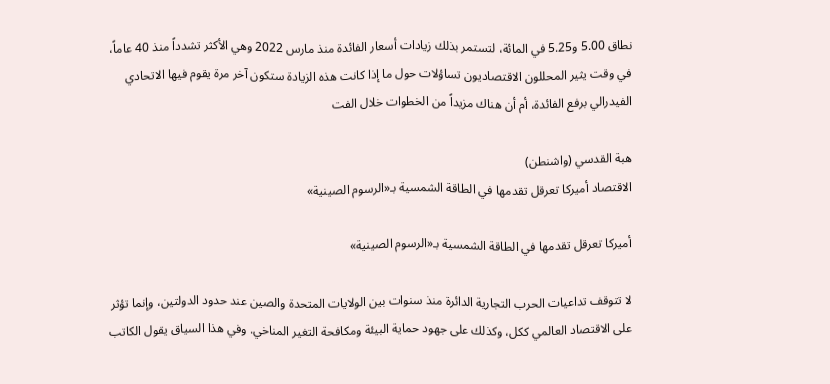نطاق 5.00 و5.25 في المائة، لتستمر بذلك زيادات أسعار الفائدة منذ مارس 2022 وهي الأكثر تشدداً منذ 40 عاماً، في وقت يثير المحللون الاقتصاديون تساؤلات حول ما إذا كانت هذه الزيادة ستكون آخر مرة يقوم فيها الاتحادي الفيدرالي برفع الفائدة، أم أن هناك مزيداً من الخطوات خلال الفت

هبة القدسي (واشنطن)
الاقتصاد أميركا تعرقل تقدمها في الطاقة الشمسية بـ«الرسوم الصينية»

أميركا تعرقل تقدمها في الطاقة الشمسية بـ«الرسوم الصينية»

لا تتوقف تداعيات الحرب التجارية الدائرة منذ سنوات بين الولايات المتحدة والصين عند حدود الدولتين، وإنما تؤثر على الاقتصاد العالمي ككل، وكذلك على جهود حماية البيئة ومكافحة التغير المناخي. وفي هذا السياق يقول الكاتب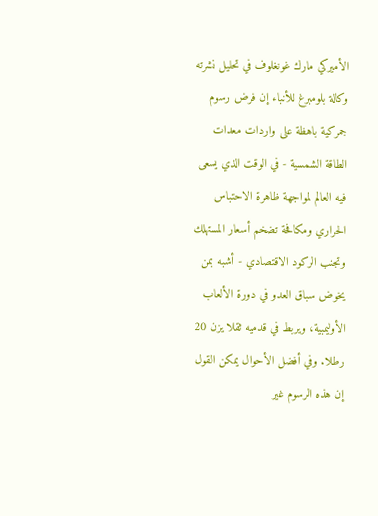الأميركي مارك غونغلوف في تحليل نشرته وكالة بلومبرغ للأنباء إن فرض رسوم جمركية باهظة على واردات معدات الطاقة الشمسية - في الوقت الذي يسعى فيه العالم لمواجهة ظاهرة الاحتباس الحراري ومكافحة تضخم أسعار المستهلك وتجنب الركود الاقتصادي - أشبه بمن يخوض سباق العدو في دورة الألعاب الأوليمبية، ويربط في قدميه ثقلا يزن 20 رطلا. وفي أفضل الأحوال يمكن القول إن هذه الرسوم غير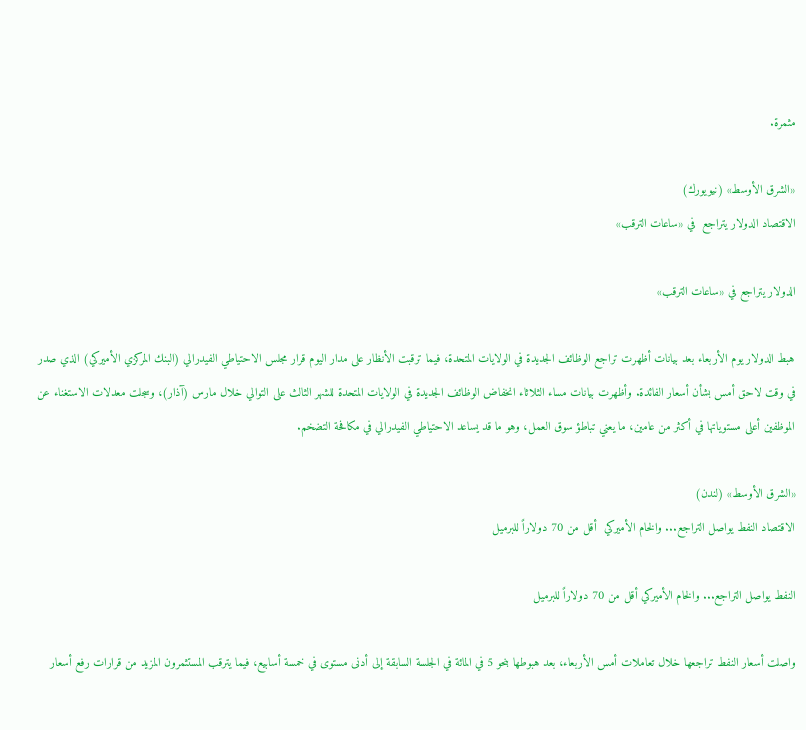مثمرة.

«الشرق الأوسط» (نيويورك)
الاقتصاد الدولار يتراجع  في «ساعات الترقب»

الدولار يتراجع في «ساعات الترقب»

هبط الدولار يوم الأربعاء بعد بيانات أظهرت تراجع الوظائف الجديدة في الولايات المتحدة، فيما ترقبت الأنظار على مدار اليوم قرار مجلس الاحتياطي الفيدرالي (البنك المركزي الأميركي) الذي صدر في وقت لاحق أمس بشأن أسعار الفائدة. وأظهرت بيانات مساء الثلاثاء انخفاض الوظائف الجديدة في الولايات المتحدة للشهر الثالث على التوالي خلال مارس (آذار)، وسجلت معدلات الاستغناء عن الموظفين أعلى مستوياتها في أكثر من عامين، ما يعني تباطؤ سوق العمل، وهو ما قد يساعد الاحتياطي الفيدرالي في مكافحة التضخم.

«الشرق الأوسط» (لندن)
الاقتصاد النفط يواصل التراجع... والخام الأميركي  أقل من 70 دولاراً للبرميل

النفط يواصل التراجع... والخام الأميركي أقل من 70 دولاراً للبرميل

واصلت أسعار النفط تراجعها خلال تعاملات أمس الأربعاء، بعد هبوطها بنحو 5 في المائة في الجلسة السابقة إلى أدنى مستوى في خمسة أسابيع، فيما يترقب المستثمرون المزيد من قرارات رفع أسعار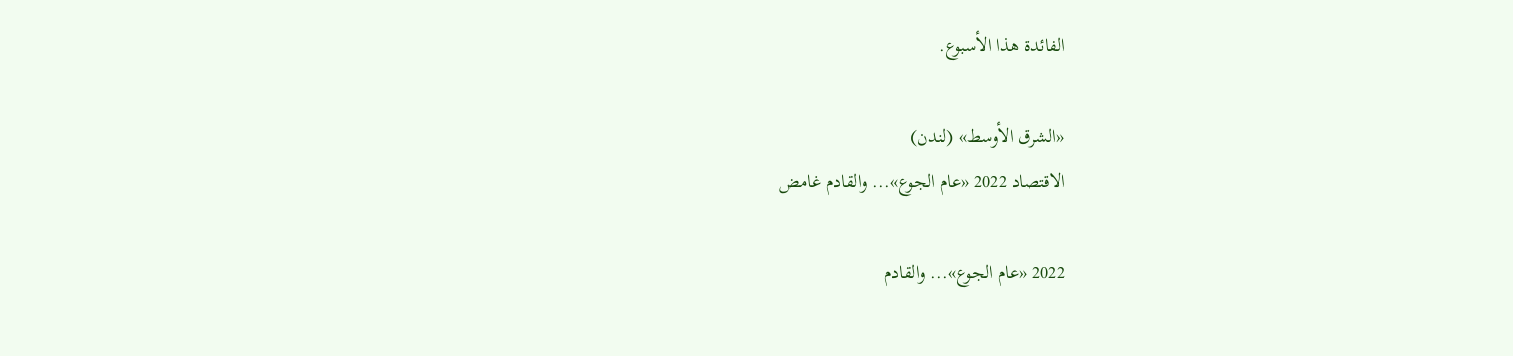الفائدة هذا الأسبوع.

«الشرق الأوسط» (لندن)
الاقتصاد 2022 «عام الجوع»... والقادم غامض

2022 «عام الجوع»... والقادم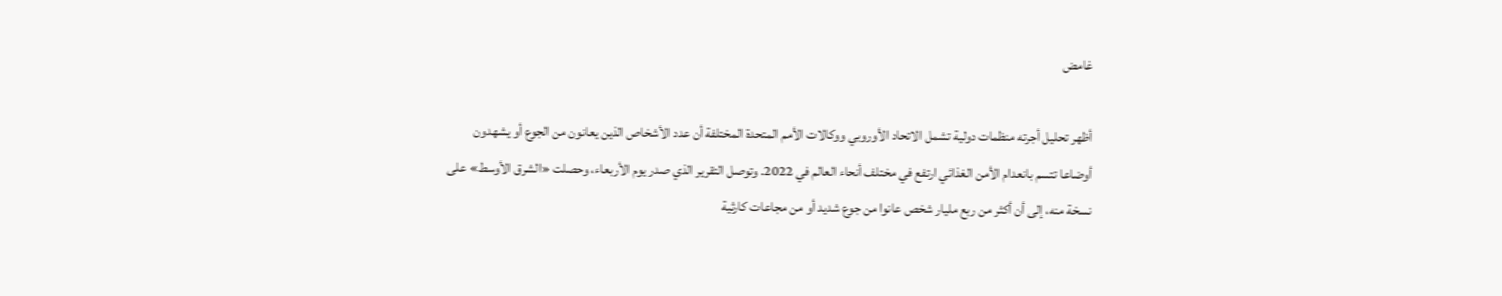غامض

أظهر تحليل أجرته منظمات دولية تشمل الاتحاد الأوروبي ووكالات الأمم المتحدة المختلفة أن عدد الأشخاص الذين يعانون من الجوع أو يشهدون أوضاعا تتسم بانعدام الأمن الغذائي ارتفع في مختلف أنحاء العالم في 2022. وتوصل التقرير الذي صدر يوم الأربعاء، وحصلت «الشرق الأوسط» على نسخة منه، إلى أن أكثر من ربع مليار شخص عانوا من جوع شديد أو من مجاعات كارثية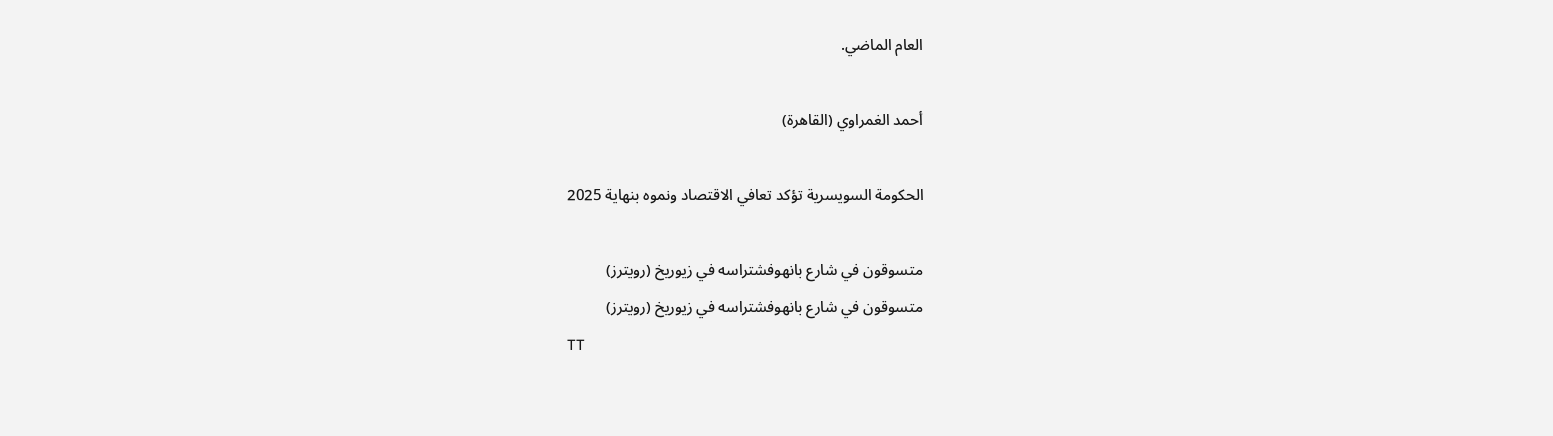العام الماضي.

أحمد الغمراوي (القاهرة)

الحكومة السويسرية تؤكد تعافي الاقتصاد ونموه بنهاية 2025

متسوقون في شارع بانهوفشتراسه في زيوريخ (رويترز)
متسوقون في شارع بانهوفشتراسه في زيوريخ (رويترز)
TT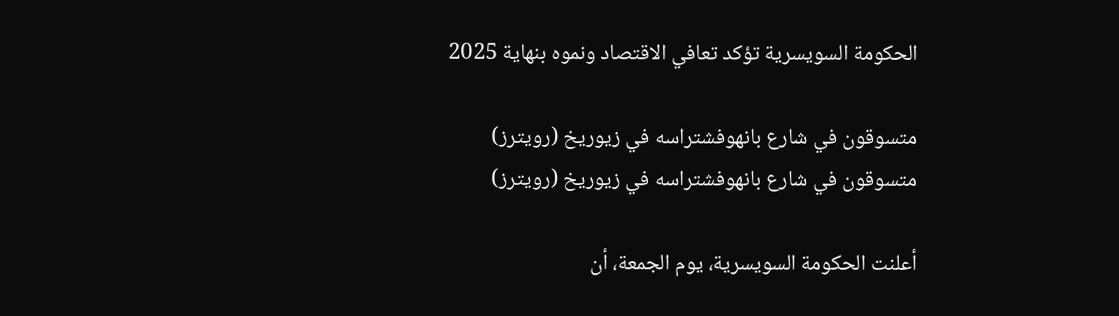الحكومة السويسرية تؤكد تعافي الاقتصاد ونموه بنهاية 2025

متسوقون في شارع بانهوفشتراسه في زيوريخ (رويترز)
متسوقون في شارع بانهوفشتراسه في زيوريخ (رويترز)

أعلنت الحكومة السويسرية، يوم الجمعة، أن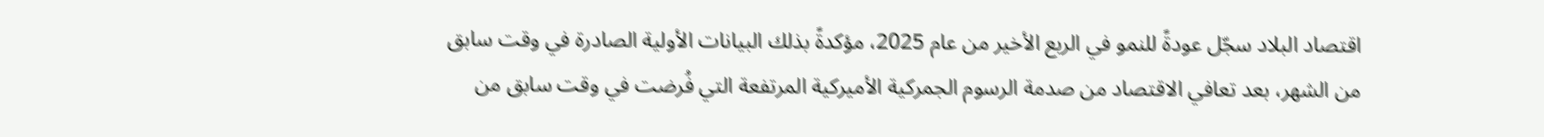اقتصاد البلاد سجّل عودةً للنمو في الربع الأخير من عام 2025، مؤكدةً بذلك البيانات الأولية الصادرة في وقت سابق من الشهر، بعد تعافي الاقتصاد من صدمة الرسوم الجمركية الأميركية المرتفعة التي فُرضت في وقت سابق من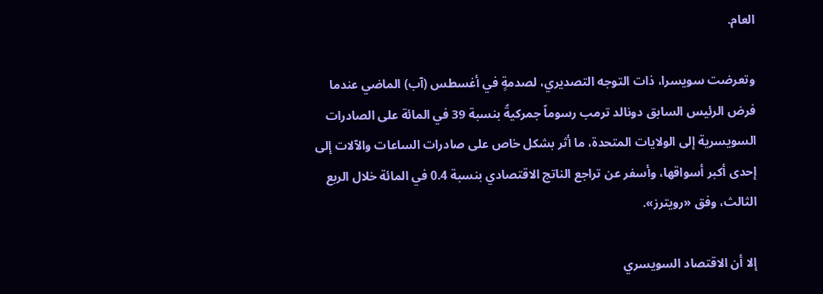العام.

وتعرضت سويسرا، ذات التوجه التصديري، لصدمةٍ في أغسطس (آب) الماضي عندما فرض الرئيس السابق دونالد ترمب رسوماً جمركيةً بنسبة 39 في المائة على الصادرات السويسرية إلى الولايات المتحدة، ما أثر بشكل خاص على صادرات الساعات والآلات إلى إحدى أكبر أسواقها، وأسفر عن تراجع الناتج الاقتصادي بنسبة 0.4 في المائة خلال الربع الثالث، وفق «رويترز».

إلا أن الاقتصاد السويسري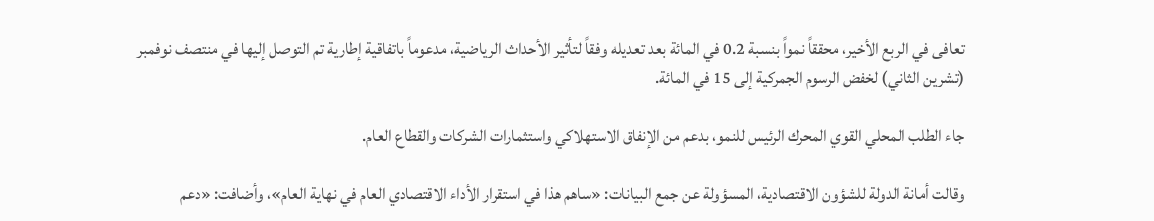تعافى في الربع الأخير، محققاً نمواً بنسبة 0.2 في المائة بعد تعديله وفقاً لتأثير الأحداث الرياضية، مدعوماً باتفاقية إطارية تم التوصل إليها في منتصف نوفمبر (تشرين الثاني) لخفض الرسوم الجمركية إلى 15 في المائة.

جاء الطلب المحلي القوي المحرك الرئيس للنمو، بدعم من الإنفاق الاستهلاكي واستثمارات الشركات والقطاع العام.

وقالت أمانة الدولة للشؤون الاقتصادية، المسؤولة عن جمع البيانات: «ساهم هذا في استقرار الأداء الاقتصادي العام في نهاية العام»، وأضافت: «دعم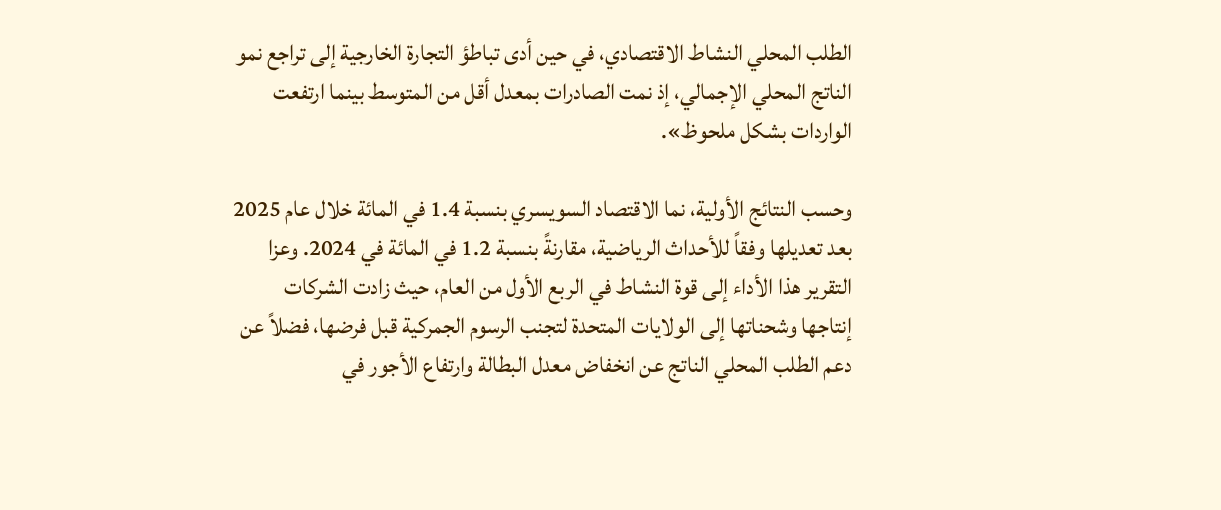الطلب المحلي النشاط الاقتصادي، في حين أدى تباطؤ التجارة الخارجية إلى تراجع نمو الناتج المحلي الإجمالي، إذ نمت الصادرات بمعدل أقل من المتوسط بينما ارتفعت الواردات بشكل ملحوظ».

وحسب النتائج الأولية، نما الاقتصاد السويسري بنسبة 1.4 في المائة خلال عام 2025 بعد تعديلها وفقاً للأحداث الرياضية، مقارنةً بنسبة 1.2 في المائة في 2024. وعزا التقرير هذا الأداء إلى قوة النشاط في الربع الأول من العام، حيث زادت الشركات إنتاجها وشحناتها إلى الولايات المتحدة لتجنب الرسوم الجمركية قبل فرضها، فضلاً عن دعم الطلب المحلي الناتج عن انخفاض معدل البطالة وارتفاع الأجور في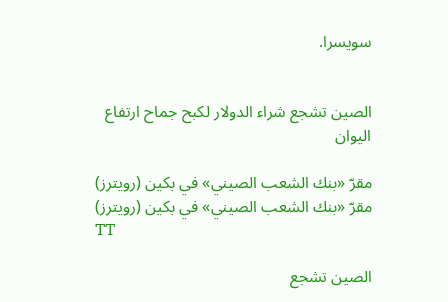سويسرا.


الصين تشجع شراء الدولار لكبح جماح ارتفاع اليوان

مقرّ «بنك الشعب الصيني» في بكين (رويترز)
مقرّ «بنك الشعب الصيني» في بكين (رويترز)
TT

الصين تشجع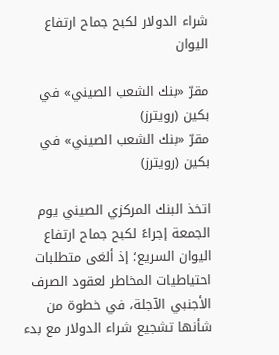شراء الدولار لكبح جماح ارتفاع اليوان

مقرّ «بنك الشعب الصيني» في بكين (رويترز)
مقرّ «بنك الشعب الصيني» في بكين (رويترز)

اتخذ البنك المركزي الصيني يوم الجمعة إجراءً لكبح جماح ارتفاع اليوان السريع؛ إذ ألغى متطلبات احتياطيات المخاطر لعقود الصرف الأجنبي الآجلة، في خطوة من شأنها تشجيع شراء الدولار مع بدء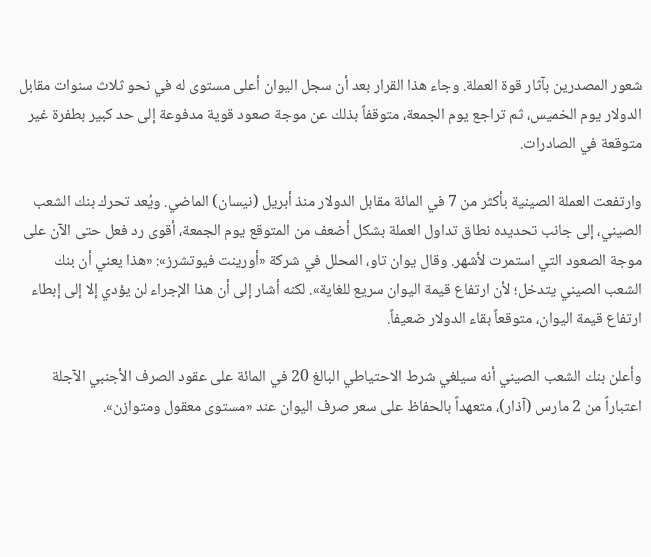شعور المصدرين بآثار قوة العملة. وجاء هذا القرار بعد أن سجل اليوان أعلى مستوى له في نحو ثلاث سنوات مقابل الدولار يوم الخميس، ثم تراجع يوم الجمعة، متوقفاً بذلك عن موجة صعود قوية مدفوعة إلى حد كبير بطفرة غير متوقعة في الصادرات.

وارتفعت العملة الصينية بأكثر من 7 في المائة مقابل الدولار منذ أبريل (نيسان) الماضي. ويُعد تحرك بنك الشعب الصيني، إلى جانب تحديده نطاق تداول العملة بشكل أضعف من المتوقع يوم الجمعة، أقوى رد فعل حتى الآن على موجة الصعود التي استمرت لأشهر. وقال يوان تاو، المحلل في شركة «أورينت فيوتشرز»: «هذا يعني أن بنك الشعب الصيني يتدخل؛ لأن ارتفاع قيمة اليوان سريع للغاية». لكنه أشار إلى أن هذا الإجراء لن يؤدي إلا إلى إبطاء ارتفاع قيمة اليوان، متوقعاً بقاء الدولار ضعيفاً.

وأعلن بنك الشعب الصيني أنه سيلغي شرط الاحتياطي البالغ 20 في المائة على عقود الصرف الأجنبي الآجلة اعتباراً من 2 مارس (آذار)، متعهداً بالحفاظ على سعر صرف اليوان عند «مستوى معقول ومتوازن».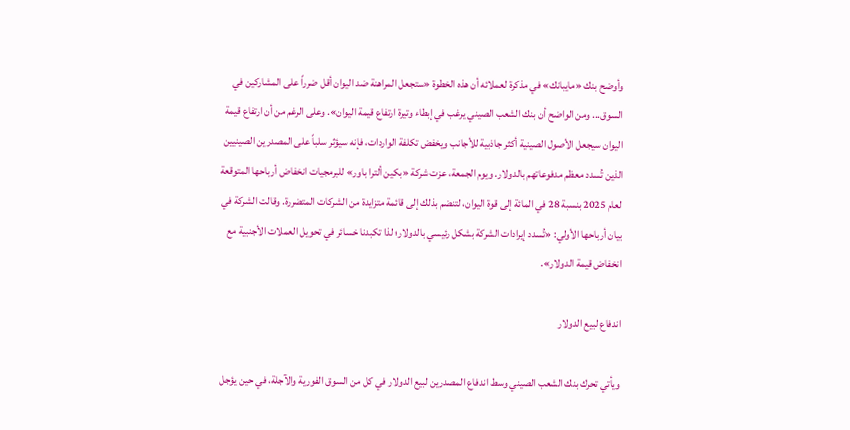وأوضح بنك «مايبانك» في مذكرة لعملائه أن هذه الخطوة «ستجعل المراهنة ضد اليوان أقل ضرراً على المشاركين في السوق... ومن الواضح أن بنك الشعب الصيني يرغب في إبطاء وتيرة ارتفاع قيمة اليوان». وعلى الرغم من أن ارتفاع قيمة اليوان سيجعل الأصول الصينية أكثر جاذبية للأجانب ويخفض تكلفة الواردات، فإنه سيؤثر سلباً على المصدرين الصينيين الذين تُسدد معظم مدفوعاتهم بالدولار. ويوم الجمعة، عزت شركة «بكين ألترا باور» للبرمجيات انخفاض أرباحها المتوقعة لعام 2025 بنسبة 28 في المائة إلى قوة اليوان، لتنضم بذلك إلى قائمة متزايدة من الشركات المتضررة. وقالت الشركة في بيان أرباحها الأولي: «تُسدد إيرادات الشركة بشكل رئيسي بالدولار؛ لذا تكبدنا خسائر في تحويل العملات الأجنبية مع انخفاض قيمة الدولار».

اندفاع لبيع الدولار

ويأتي تحرك بنك الشعب الصيني وسط اندفاع المصدرين لبيع الدولار في كل من السوق الفورية والآجلة، في حين يؤجل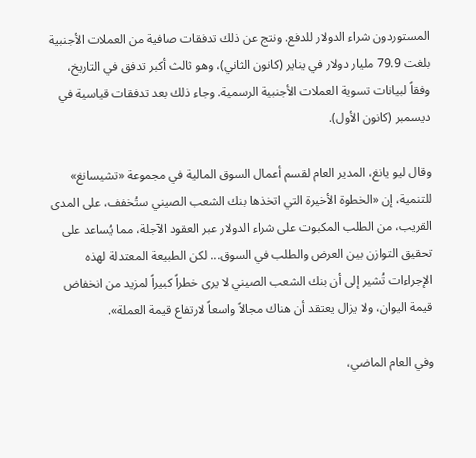المستوردون شراء الدولار للدفع. ونتج عن ذلك تدفقات صافية من العملات الأجنبية بلغت 79.9 مليار دولار في يناير (كانون الثاني)، وهو ثالث أكبر تدفق في التاريخ، وفقاً لبيانات تسوية العملات الأجنبية الرسمية. وجاء ذلك بعد تدفقات قياسية في ديسمبر (كانون الأول).

وقال ليو يانغ، المدير العام لقسم أعمال السوق المالية في مجموعة «تشيسانغ» للتنمية، إن «الخطوة الأخيرة التي اتخذها بنك الشعب الصيني ستُخفف، على المدى القريب، من الطلب المكبوت على شراء الدولار عبر العقود الآجلة، مما يُساعد على تحقيق التوازن بين العرض والطلب في السوق... لكن الطبيعة المعتدلة لهذه الإجراءات تُشير إلى أن بنك الشعب الصيني لا يرى خطراً كبيراً لمزيد من انخفاض قيمة اليوان، ولا يزال يعتقد أن هناك مجالاً واسعاً لارتفاع قيمة العملة».

وفي العام الماضي،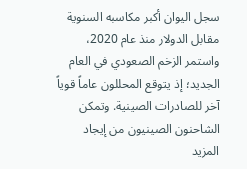سجل اليوان أكبر مكاسبه السنوية مقابل الدولار منذ عام 2020، واستمر الزخم الصعودي في العام الجديد؛ إذ يتوقع المحللون عاماً قوياً آخر للصادرات الصينية. وتمكن الشاحنون الصينيون من إيجاد المزيد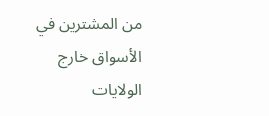من المشترين في الأسواق خارج الولايات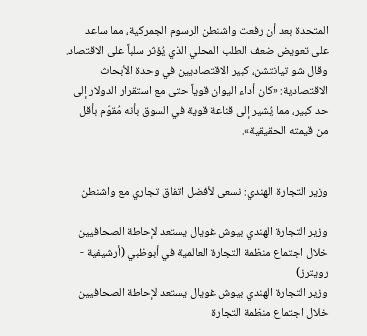المتحدة بعد أن رفعت واشنطن الرسوم الجمركية، مما ساعد على تعويض ضعف الطلب المحلي الذي يُؤثر سلباً على الاقتصاد. وقال شو تيانتشن، كبير الاقتصاديين في وحدة الأبحاث الاقتصادية: «كان أداء اليوان قوياً حتى مع استقرار الدولار إلى حد كبير، مما يُشير إلى قناعة قوية في السوق بأنه مُقوّم بأقل من قيمته الحقيقية».


وزير التجارة الهندي: نسعى لأفضل اتفاق تجاري مع واشنطن

وزير التجارة الهندي بيوش غويال يستعد لإحاطة الصحافيين خلال اجتماع منظمة التجارة العالمية في أبوظبي (أرشيفية - رويترز)
وزير التجارة الهندي بيوش غويال يستعد لإحاطة الصحافيين خلال اجتماع منظمة التجارة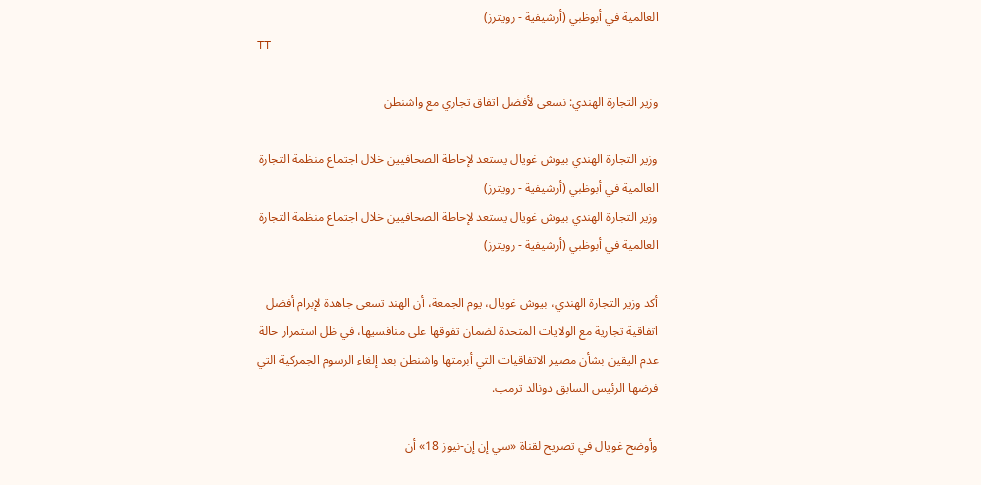العالمية في أبوظبي (أرشيفية - رويترز)
TT

وزير التجارة الهندي: نسعى لأفضل اتفاق تجاري مع واشنطن

وزير التجارة الهندي بيوش غويال يستعد لإحاطة الصحافيين خلال اجتماع منظمة التجارة العالمية في أبوظبي (أرشيفية - رويترز)
وزير التجارة الهندي بيوش غويال يستعد لإحاطة الصحافيين خلال اجتماع منظمة التجارة العالمية في أبوظبي (أرشيفية - رويترز)

أكد وزير التجارة الهندي، بيوش غويال، يوم الجمعة، أن الهند تسعى جاهدة لإبرام أفضل اتفاقية تجارية مع الولايات المتحدة لضمان تفوقها على منافسيها، في ظل استمرار حالة عدم اليقين بشأن مصير الاتفاقيات التي أبرمتها واشنطن بعد إلغاء الرسوم الجمركية التي فرضها الرئيس السابق دونالد ترمب.

وأوضح غويال في تصريح لقناة «سي إن إن-نيوز 18» أن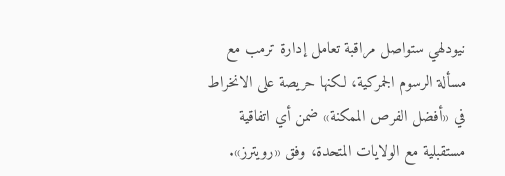نيودلهي ستواصل مراقبة تعامل إدارة ترمب مع مسألة الرسوم الجمركية، لكنها حريصة على الانخراط في «أفضل الفرص الممكنة» ضمن أي اتفاقية مستقبلية مع الولايات المتحدة، وفق «رويترز».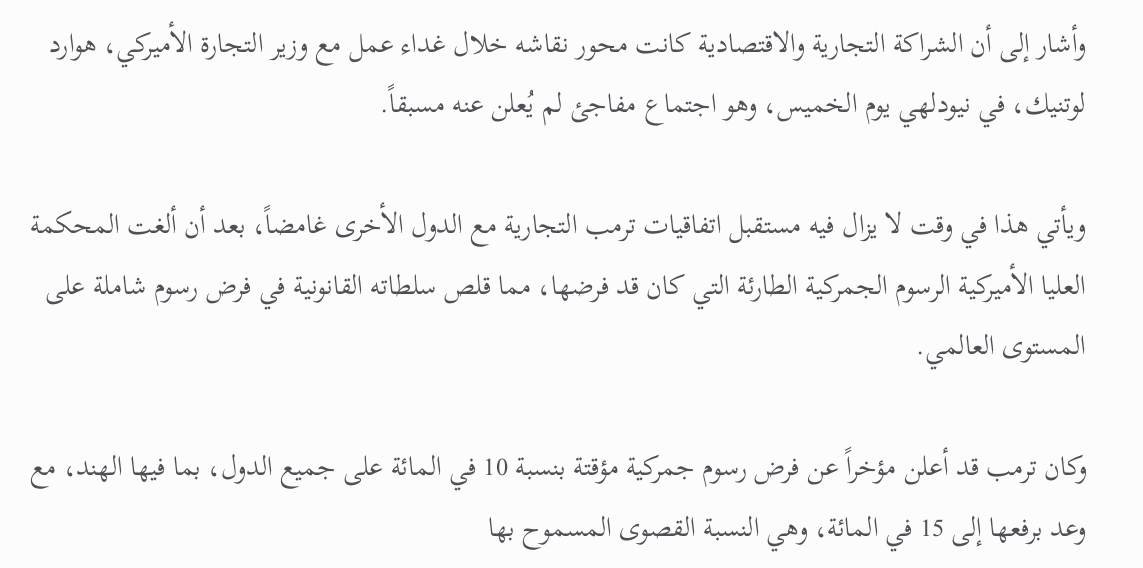وأشار إلى أن الشراكة التجارية والاقتصادية كانت محور نقاشه خلال غداء عمل مع وزير التجارة الأميركي، هوارد لوتنيك، في نيودلهي يوم الخميس، وهو اجتماع مفاجئ لم يُعلن عنه مسبقاً.

ويأتي هذا في وقت لا يزال فيه مستقبل اتفاقيات ترمب التجارية مع الدول الأخرى غامضاً، بعد أن ألغت المحكمة العليا الأميركية الرسوم الجمركية الطارئة التي كان قد فرضها، مما قلص سلطاته القانونية في فرض رسوم شاملة على المستوى العالمي.

وكان ترمب قد أعلن مؤخراً عن فرض رسوم جمركية مؤقتة بنسبة 10 في المائة على جميع الدول، بما فيها الهند، مع وعد برفعها إلى 15 في المائة، وهي النسبة القصوى المسموح بها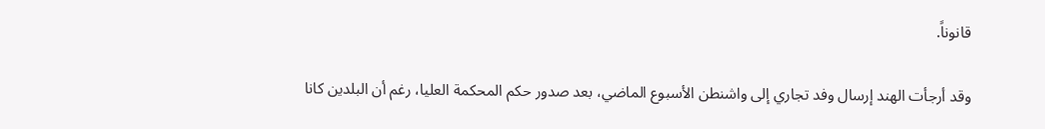قانوناً.

وقد أرجأت الهند إرسال وفد تجاري إلى واشنطن الأسبوع الماضي، بعد صدور حكم المحكمة العليا، رغم أن البلدين كانا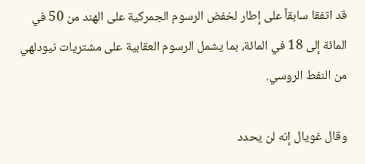قد اتفقا سابقاً على إطار لخفض الرسوم الجمركية على الهند من 50 في المائة إلى 18 في المائة، بما يشمل الرسوم العقابية على مشتريات نيودلهي من النفط الروسي.

وقال غويال إنه لن يحدد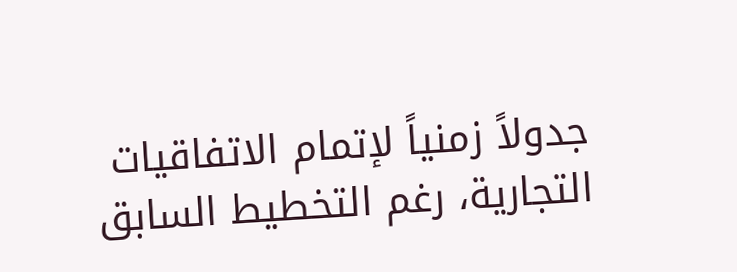جدولاً زمنياً لإتمام الاتفاقيات التجارية، رغم التخطيط السابق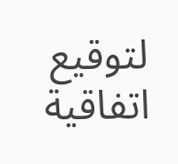لتوقيع اتفاقية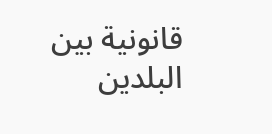قانونية بين البلدين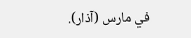في مارس (آذار).